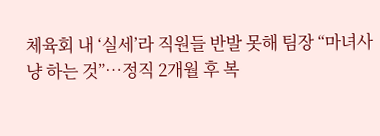체육회 내 ‘실세’라 직원들 반발 못해 팀장 “마녀사냥 하는 것”…정직 2개월 후 복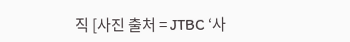직 [사진 출처 = JTBC ‘사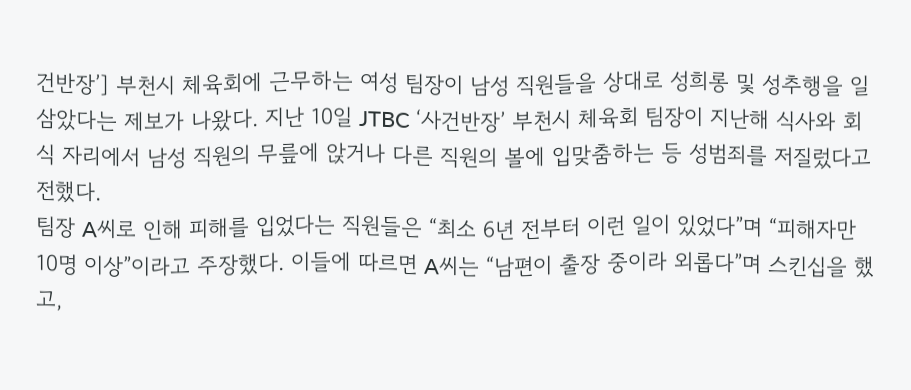건반장’] 부천시 체육회에 근무하는 여성 팀장이 남성 직원들을 상대로 성희롱 및 성추행을 일삼았다는 제보가 나왔다. 지난 10일 JTBC ‘사건반장’ 부천시 체육회 팀장이 지난해 식사와 회식 자리에서 남성 직원의 무릎에 앉거나 다른 직원의 볼에 입맞춤하는 등 성범죄를 저질렀다고 전했다.
팀장 A씨로 인해 피해를 입었다는 직원들은 “최소 6년 전부터 이런 일이 있었다”며 “피해자만 10명 이상”이라고 주장했다. 이들에 따르면 A씨는 “남편이 출장 중이라 외롭다”며 스킨십을 했고,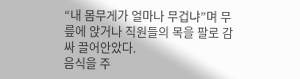“내 몸무게가 얼마나 무겁냐”며 무릎에 앉거나 직원들의 목을 팔로 감싸 끌어안았다.
음식을 주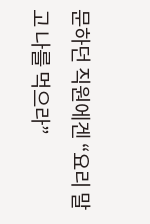문하던 직원에겐 “요리 말고 나를 먹으라”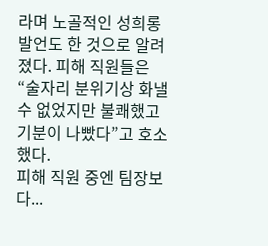라며 노골적인 성희롱 발언도 한 것으로 알려졌다. 피해 직원들은 “술자리 분위기상 화낼 수 없었지만 불쾌했고 기분이 나빴다”고 호소했다.
피해 직원 중엔 팀장보다...